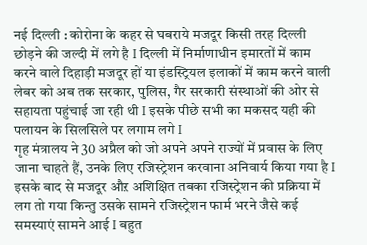नई दिल्ली : कोरोना के कहर से घबराये मजदूर किसी तरह दिल्ली छोड़ने की जल्दी में लगे है I दिल्ली में निर्माणाधीन इमारतों में काम करने वाले दिहाड़ी मजदूर हों या इंडस्ट्रियल इलाकों में काम करने वाली लेबर को अब तक सरकार, पुलिस, गैर सरकारी संस्थाओं की ओर से सहायता पहुंचाई जा रही थी I इसके पीछे सभी का मकसद यही की पलायन के सिलसिले पर लगाम लगे I
गृह मंत्रालय ने 30 अप्रैल को जो अपने अपने राज्यों में प्रवास के लिए जाना चाहते हैं, उनके लिए रजिस्ट्रेशन करवाना अनिवार्य किया गया है I इसके बाद से मजदूर औऱ अशिक्षित तबका रजिस्ट्रेशन की प्रक्रिया में लग तो गया किन्तु उसके सामने रजिस्ट्रेशन फार्म भरने जैसे कई समस्याएं सामने आई I बहुत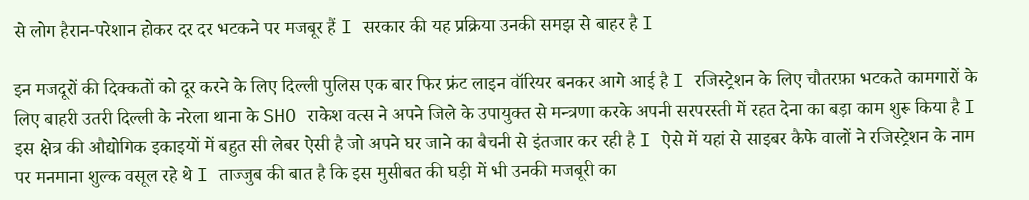से लोग हैरान-परेशान होकर दर दर भटकने पर मजबूर हैं I सरकार की यह प्रक्रिया उनकी समझ से बाहर है I

इन मजदूरों की दिक्कतों को दूर करने के लिए दिल्ली पुलिस एक बार फिर फ्रंट लाइन वॉरियर बनकर आगे आई है I रजिस्ट्रेशन के लिए चौतरफ़ा भटकते कामगारों के लिए बाहरी उतरी दिल्ली के नरेला थाना के SHO राकेश वत्स ने अपने जिले के उपायुक्त से मन्त्रणा करके अपनी सरपरस्ती में रहत देना का बड़ा काम शुरू किया है I
इस क्षेत्र की औद्योगिक इकाइयों में बहुत सी लेबर ऐसी है जो अपने घर जाने का बैचनी से इंतजार कर रही है I ऐसे में यहां से साइबर कैफे वालों ने रजिस्ट्रेशन के नाम पर मनमाना शुल्क वसूल रहे थे I ताज्जुब की बात है कि इस मुसीबत की घड़ी में भी उनकी मजबूरी का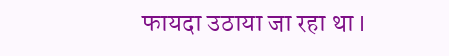फायदा उठाया जा रहा था I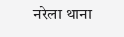नरेला थाना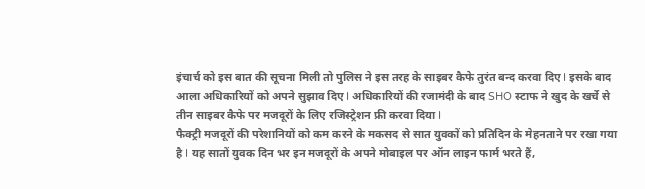इंचार्च को इस बात की सूचना मिली तो पुलिस ने इस तरह के साइबर कैफे तुरंत बन्द करवा दिए I इसके बाद आला अधिकारियों को अपने सुझाव दिए I अधिकारियों की रजामंदी के बाद SHO स्टाफ ने खुद के खर्चे से तीन साइबर कैफे पर मजदूरों के लिए रजिस्ट्रेशन फ्री करवा दिया I
फैक्ट्री मजदूरों की परेशानियों को कम करने के मकसद से सात युवकों को प्रतिदिन के मेहनताने पर रखा गया है I यह सातों युवक दिन भर इन मजदूरों के अपने मोबाइल पर ऑन लाइन फार्म भरते हैं,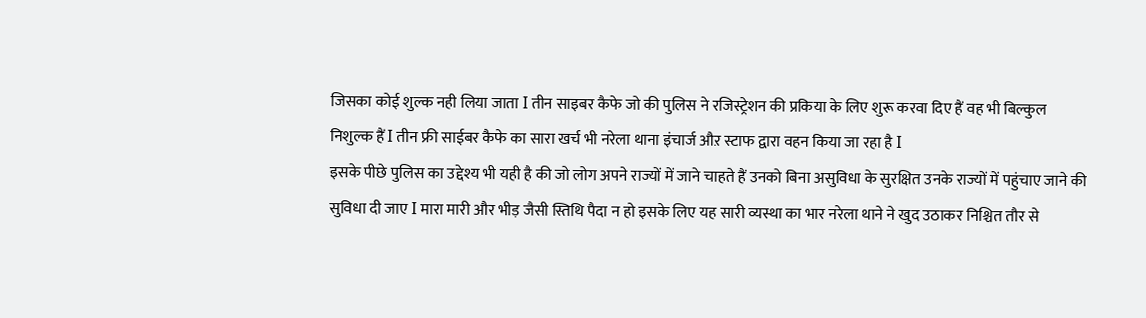जिसका कोई शुल्क नही लिया जाता I तीन साइबर कैफे जो की पुलिस ने रजिस्ट्रेशन की प्रकिया के लिए शुरू करवा दिए हैं वह भी बिल्कुल निशुल्क हैं I तीन फ्री साईबर कैफे का सारा खर्च भी नरेला थाना इंचार्ज औऱ स्टाफ द्वारा वहन किया जा रहा है I
इसके पीछे पुलिस का उद्देश्य भी यही है की जो लोग अपने राज्यों में जाने चाहते हैं उनको बिना असुविधा के सुरक्षित उनके राज्यों में पहुंचाए जाने की सुविधा दी जाए I मारा मारी और भीड़ जैसी स्तिथि पैदा न हो इसके लिए यह सारी व्यस्था का भार नरेला थाने ने खुद उठाकर निश्चित तौर से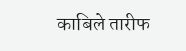काबिले तारीफ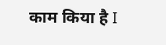काम किया है I